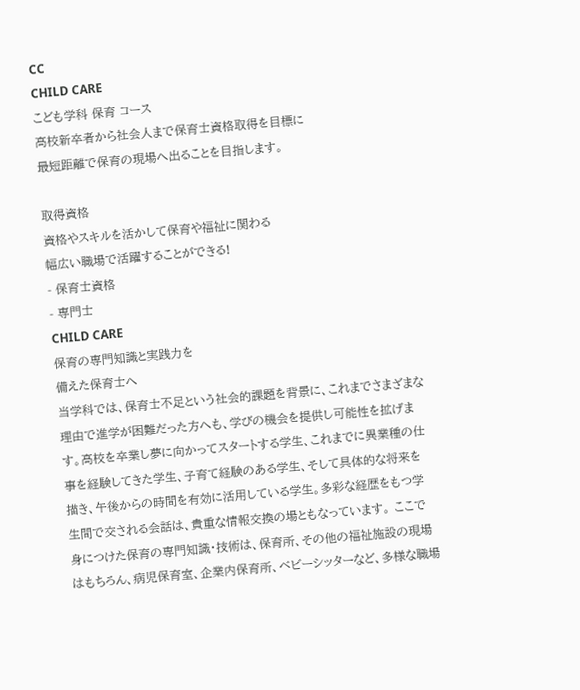CC
CHILD CARE
こども学科 保育 コース
高校新卒者から社会人まで保育士資格取得を目標に
最短距離で保育の現場へ出ることを目指します。

取得資格
資格やスキルを活かして保育や福祉に関わる
幅広い職場で活躍することができる!
- 保育士資格
- 専門士
CHILD CARE
保育の専門知識と実践力を
備えた保育士へ
当学科では、保育士不足という社会的課題を背景に、これまでさまざまな理由で進学が困難だった方へも、学びの機会を提供し可能性を拡げます。高校を卒業し夢に向かってスタートする学生、これまでに異業種の仕事を経験してきた学生、子育て経験のある学生、そして具体的な将来を描き、午後からの時間を有効に活用している学生。多彩な経歴をもつ学生間で交される会話は、貴重な情報交換の場ともなっています。 ここで身につけた保育の専門知識・技術は、保育所、その他の福祉施設の現場はもちろん、病児保育室、企業内保育所、ベビーシッターなど、多様な職場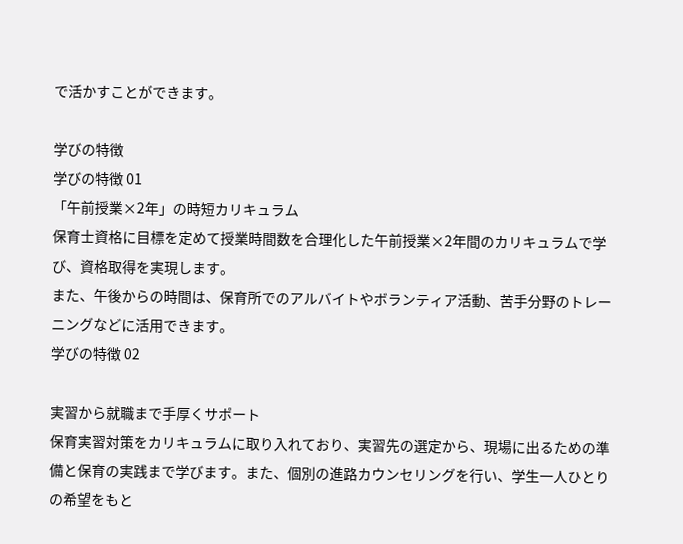で活かすことができます。

学びの特徴
学びの特徴 01
「午前授業×2年」の時短カリキュラム
保育士資格に目標を定めて授業時間数を合理化した午前授業×2年間のカリキュラムで学び、資格取得を実現します。
また、午後からの時間は、保育所でのアルバイトやボランティア活動、苦手分野のトレーニングなどに活用できます。
学びの特徴 02

実習から就職まで手厚くサポート
保育実習対策をカリキュラムに取り入れており、実習先の選定から、現場に出るための準備と保育の実践まで学びます。また、個別の進路カウンセリングを行い、学生一人ひとりの希望をもと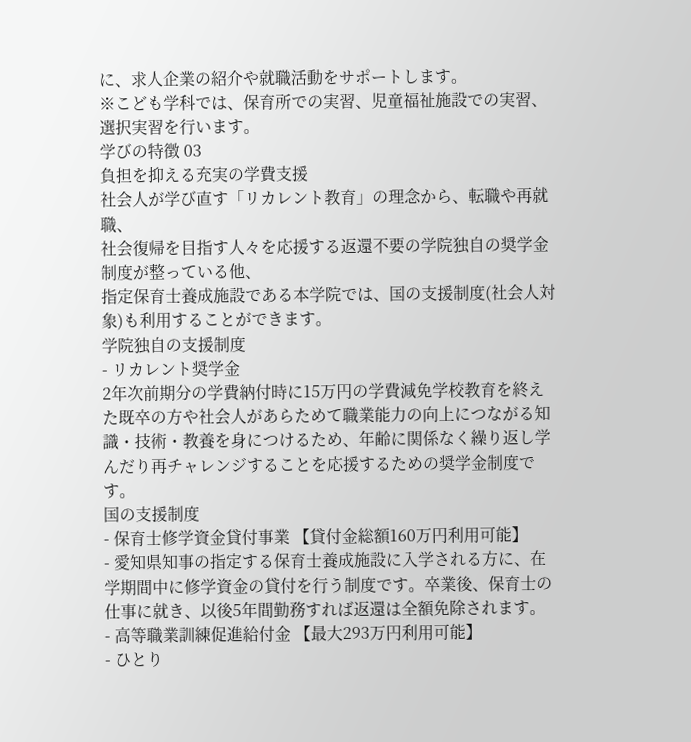に、求人企業の紹介や就職活動をサポートします。
※こども学科では、保育所での実習、児童福祉施設での実習、選択実習を行います。
学びの特徴 03
負担を抑える充実の学費支援
社会人が学び直す「リカレント教育」の理念から、転職や再就職、
社会復帰を目指す人々を応援する返還不要の学院独自の奨学金制度が整っている他、
指定保育士養成施設である本学院では、国の支援制度(社会人対象)も利用することができます。
学院独自の支援制度
- リカレント奨学金
2年次前期分の学費納付時に15万円の学費減免学校教育を終えた既卒の方や社会人があらためて職業能力の向上につながる知識・技術・教養を身につけるため、年齢に関係なく繰り返し学んだり再チャレンジすることを応援するための奨学金制度です。
国の支援制度
- 保育士修学資金貸付事業 【貸付金総額160万円利用可能】
- 愛知県知事の指定する保育士養成施設に入学される方に、在学期間中に修学資金の貸付を行う制度です。卒業後、保育士の仕事に就き、以後5年間勤務すれば返還は全額免除されます。
- 高等職業訓練促進給付金 【最大293万円利用可能】
- ひとり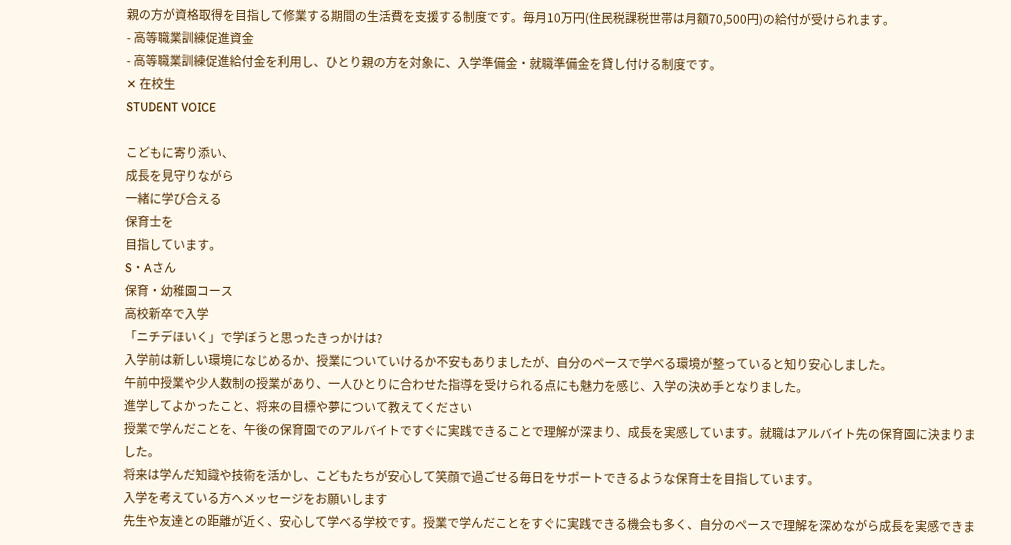親の方が資格取得を目指して修業する期間の生活費を支援する制度です。毎月10万円(住民税課税世帯は月額70,500円)の給付が受けられます。
- 高等職業訓練促進資金
- 高等職業訓練促進給付金を利用し、ひとり親の方を対象に、入学準備金・就職準備金を貸し付ける制度です。
✕ 在校生
STUDENT VOICE

こどもに寄り添い、
成長を見守りながら
一緒に学び合える
保育士を
目指しています。
S・Aさん
保育・幼稚園コース
高校新卒で入学
「ニチデほいく」で学ぼうと思ったきっかけは?
入学前は新しい環境になじめるか、授業についていけるか不安もありましたが、自分のペースで学べる環境が整っていると知り安心しました。
午前中授業や少人数制の授業があり、一人ひとりに合わせた指導を受けられる点にも魅力を感じ、入学の決め手となりました。
進学してよかったこと、将来の目標や夢について教えてください
授業で学んだことを、午後の保育園でのアルバイトですぐに実践できることで理解が深まり、成長を実感しています。就職はアルバイト先の保育園に決まりました。
将来は学んだ知識や技術を活かし、こどもたちが安心して笑顔で過ごせる毎日をサポートできるような保育士を目指しています。
入学を考えている方へメッセージをお願いします
先生や友達との距離が近く、安心して学べる学校です。授業で学んだことをすぐに実践できる機会も多く、自分のペースで理解を深めながら成長を実感できま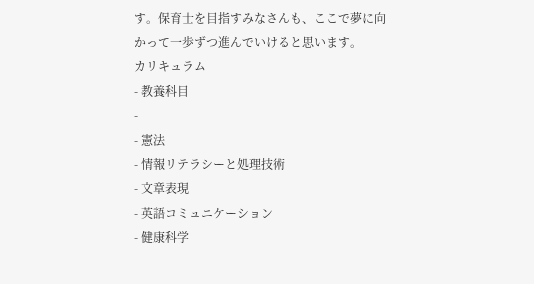す。保育士を目指すみなさんも、ここで夢に向かって一歩ずつ進んでいけると思います。
カリキュラム
- 教養科目
-
- 憲法
- 情報リテラシーと処理技術
- 文章表現
- 英語コミュニケーション
- 健康科学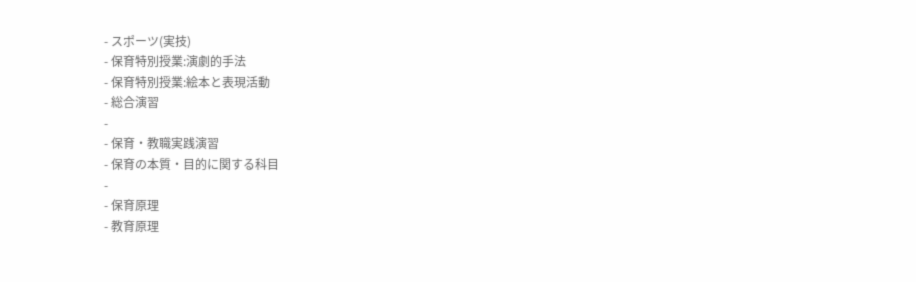- スポーツ(実技)
- 保育特別授業:演劇的手法
- 保育特別授業:絵本と表現活動
- 総合演習
-
- 保育・教職実践演習
- 保育の本質・目的に関する科目
-
- 保育原理
- 教育原理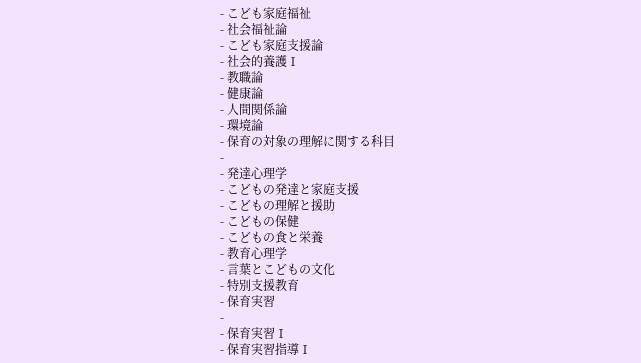- こども家庭福祉
- 社会福祉論
- こども家庭支援論
- 社会的養護Ⅰ
- 教職論
- 健康論
- 人間関係論
- 環境論
- 保育の対象の理解に関する科目
-
- 発達心理学
- こどもの発達と家庭支援
- こどもの理解と援助
- こどもの保健
- こどもの食と栄養
- 教育心理学
- 言葉とこどもの文化
- 特別支援教育
- 保育実習
-
- 保育実習Ⅰ
- 保育実習指導Ⅰ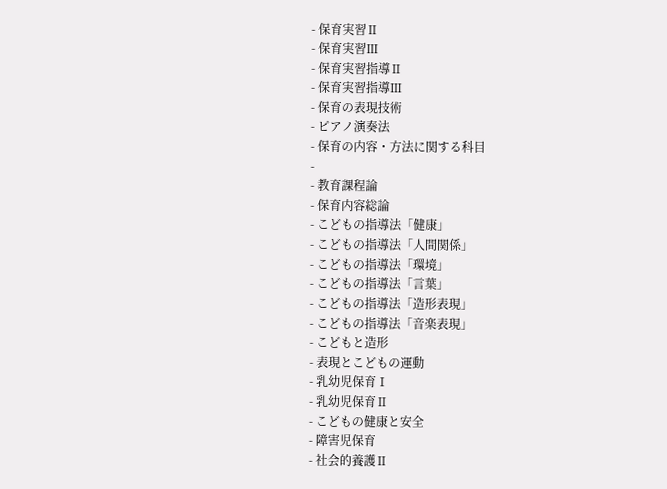- 保育実習Ⅱ
- 保育実習Ⅲ
- 保育実習指導Ⅱ
- 保育実習指導Ⅲ
- 保育の表現技術
- ピアノ演奏法
- 保育の内容・方法に関する科目
-
- 教育課程論
- 保育内容総論
- こどもの指導法「健康」
- こどもの指導法「人間関係」
- こどもの指導法「環境」
- こどもの指導法「言葉」
- こどもの指導法「造形表現」
- こどもの指導法「音楽表現」
- こどもと造形
- 表現とこどもの運動
- 乳幼児保育Ⅰ
- 乳幼児保育Ⅱ
- こどもの健康と安全
- 障害児保育
- 社会的養護Ⅱ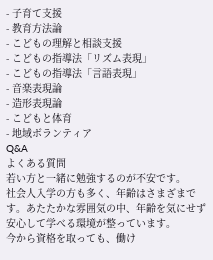- 子育て支援
- 教育方法論
- こどもの理解と相談支援
- こどもの指導法「リズム表現」
- こどもの指導法「言語表現」
- 音楽表現論
- 造形表現論
- こどもと体育
- 地域ボランティア
Q&A
よくある質問
若い方と一緒に勉強するのが不安です。
社会人入学の方も多く、年齢はさまざまです。あたたかな雰囲気の中、年齢を気にせず安心して学べる環境が整っています。
今から資格を取っても、働け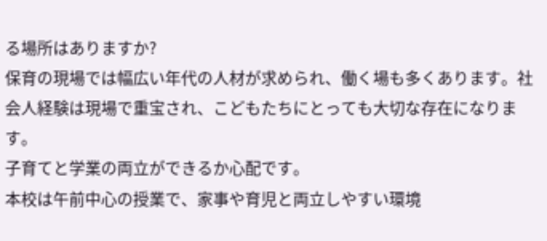る場所はありますか?
保育の現場では幅広い年代の人材が求められ、働く場も多くあります。社会人経験は現場で重宝され、こどもたちにとっても大切な存在になります。
子育てと学業の両立ができるか心配です。
本校は午前中心の授業で、家事や育児と両立しやすい環境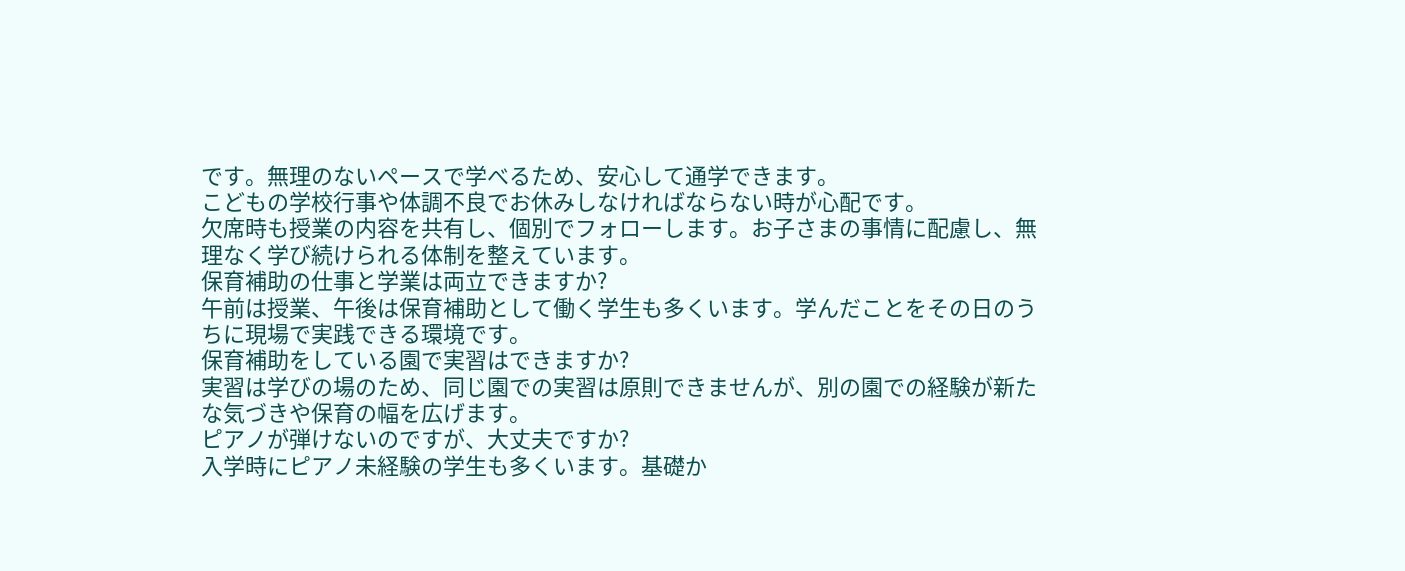です。無理のないペースで学べるため、安心して通学できます。
こどもの学校行事や体調不良でお休みしなければならない時が心配です。
欠席時も授業の内容を共有し、個別でフォローします。お子さまの事情に配慮し、無理なく学び続けられる体制を整えています。
保育補助の仕事と学業は両立できますか?
午前は授業、午後は保育補助として働く学生も多くいます。学んだことをその日のうちに現場で実践できる環境です。
保育補助をしている園で実習はできますか?
実習は学びの場のため、同じ園での実習は原則できませんが、別の園での経験が新たな気づきや保育の幅を広げます。
ピアノが弾けないのですが、大丈夫ですか?
入学時にピアノ未経験の学生も多くいます。基礎か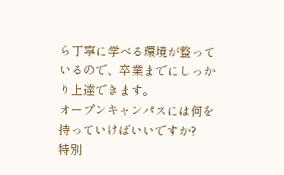ら丁寧に学べる環境が整っているので、卒業までにしっかり上達できます。
オープンキャンパスには何を持っていけばいいですか?
特別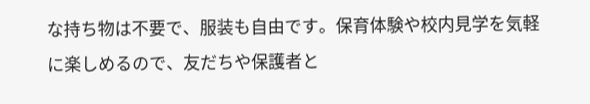な持ち物は不要で、服装も自由です。保育体験や校内見学を気軽に楽しめるので、友だちや保護者と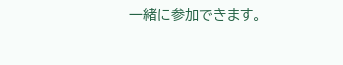一緒に参加できます。